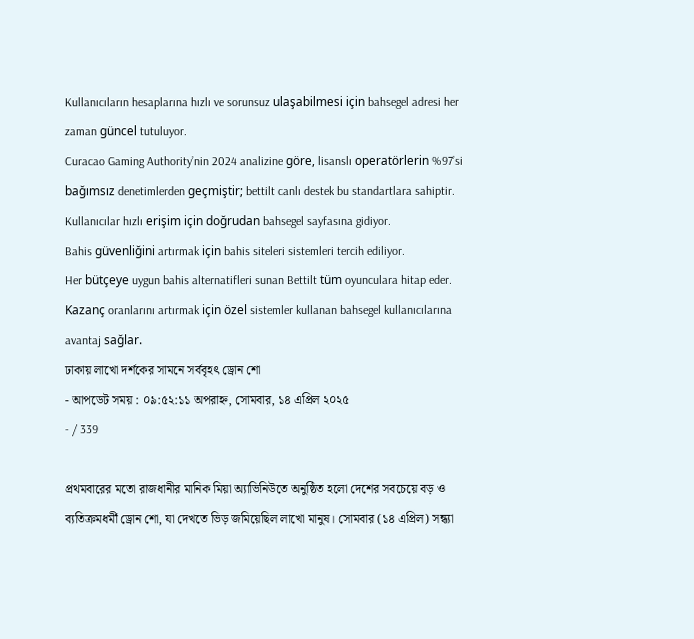Kullanıcıların hesaplarına hızlı ve sorunsuz ulaşabilmesi için bahsegel adresi her zaman güncel tutuluyor.
Curacao Gaming Authority’nin 2024 analizine göre, lisanslı operatörlerin %97’si bağımsız denetimlerden geçmiştir; bettilt canlı destek bu standartlara sahiptir.
Kullanıcılar hızlı erişim için doğrudan bahsegel sayfasına gidiyor.
Bahis güvenliğini artırmak için bahis siteleri sistemleri tercih ediliyor.
Her bütçeye uygun bahis alternatifleri sunan Bettilt tüm oyunculara hitap eder.
Kazanç oranlarını artırmak için özel sistemler kullanan bahsegel kullanıcılarına avantaj sağlar.
ঢাকায় লাখো দর্শকের সামনে সর্ববৃহৎ ড্রোন শো
- আপডেট সময় : ০৯:৫২:১১ অপরাহ্ন, সোমবার, ১৪ এপ্রিল ২০২৫
- / 339

প্রথমবারের মতো রাজধানীর মানিক মিয়া অ্যাভিনিউতে অনুষ্ঠিত হলো দেশের সবচেয়ে বড় ও ব্যতিক্রমধর্মী ড্রোন শো, যা দেখতে ভিড় জমিয়েছিল লাখো মানুষ। সোমবার (১৪ এপ্রিল) সন্ধ্যা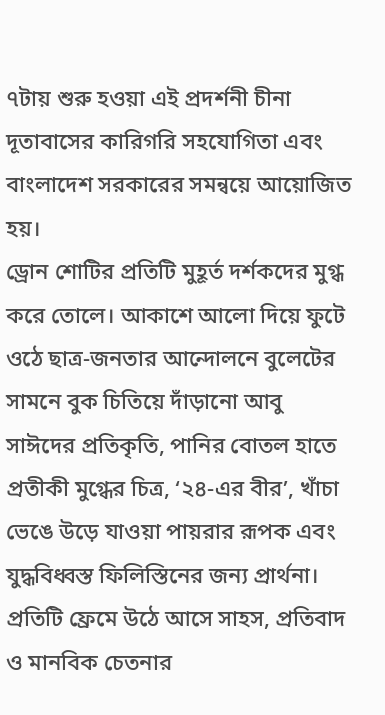৭টায় শুরু হওয়া এই প্রদর্শনী চীনা দূতাবাসের কারিগরি সহযোগিতা এবং বাংলাদেশ সরকারের সমন্বয়ে আয়োজিত হয়।
ড্রোন শোটির প্রতিটি মুহূর্ত দর্শকদের মুগ্ধ করে তোলে। আকাশে আলো দিয়ে ফুটে ওঠে ছাত্র-জনতার আন্দোলনে বুলেটের সামনে বুক চিতিয়ে দাঁড়ানো আবু সাঈদের প্রতিকৃতি, পানির বোতল হাতে প্রতীকী মুগ্ধের চিত্র, ‘২৪-এর বীর’, খাঁচা ভেঙে উড়ে যাওয়া পায়রার রূপক এবং যুদ্ধবিধ্বস্ত ফিলিস্তিনের জন্য প্রার্থনা। প্রতিটি ফ্রেমে উঠে আসে সাহস, প্রতিবাদ ও মানবিক চেতনার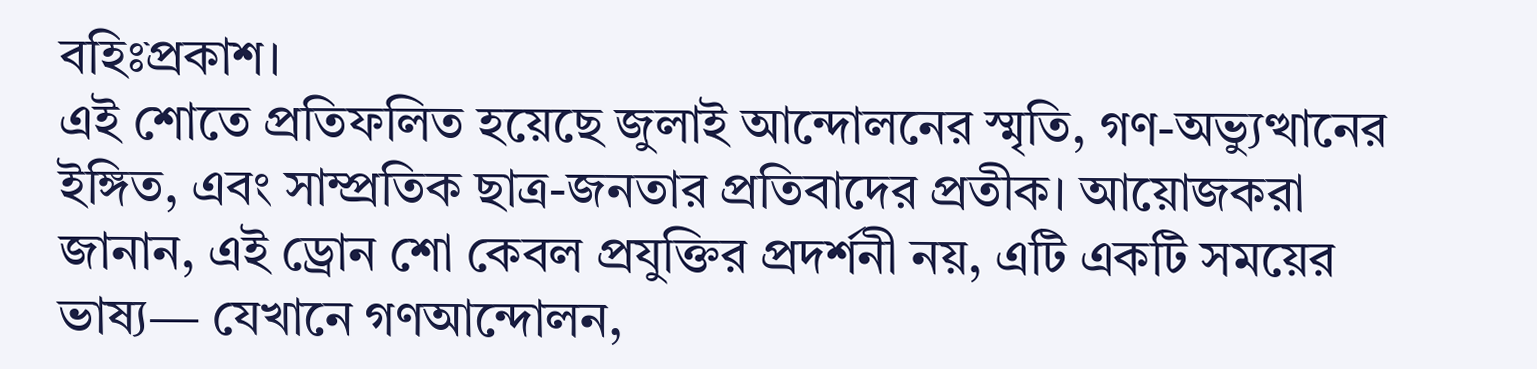বহিঃপ্রকাশ।
এই শোতে প্রতিফলিত হয়েছে জুলাই আন্দোলনের স্মৃতি, গণ-অভ্যুত্থানের ইঙ্গিত, এবং সাম্প্রতিক ছাত্র-জনতার প্রতিবাদের প্রতীক। আয়োজকরা জানান, এই ড্রোন শো কেবল প্রযুক্তির প্রদর্শনী নয়, এটি একটি সময়ের ভাষ্য— যেখানে গণআন্দোলন,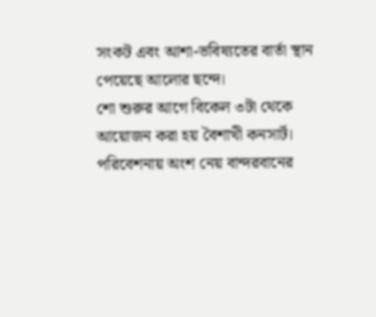সংকট এবং আশা-ভবিষ্যতের বার্তা স্থান পেয়েছে আলোর ছন্দে।
শো শুরুর আগে বিকেল ৩টা থেকে আয়োজন করা হয় বৈশাখী কনসার্ট। পরিবেশনায় অংশ নেয় বান্দরবানের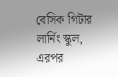বেসিক গিটার লার্নিং স্কুল, এরপর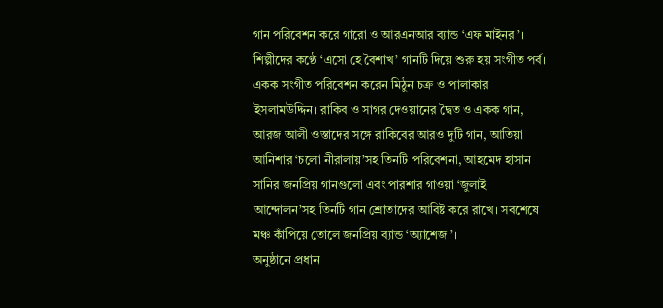গান পরিবেশন করে গারো ও আরএনআর ব্যান্ড ‘এফ মাইনর’। শিল্পীদের কণ্ঠে ‘এসো হে বৈশাখ’ গানটি দিয়ে শুরু হয় সংগীত পর্ব। একক সংগীত পরিবেশন করেন মিঠুন চক্র ও পালাকার ইসলামউদ্দিন। রাকিব ও সাগর দেওয়ানের দ্বৈত ও একক গান, আরজ আলী ওস্তাদের সঙ্গে রাকিবের আরও দুটি গান, আতিয়া আনিশার ‘চলো নীরালায়’সহ তিনটি পরিবেশনা, আহমেদ হাসান সানির জনপ্রিয় গানগুলো এবং পারশার গাওয়া ‘জুলাই আন্দোলন’সহ তিনটি গান শ্রোতাদের আবিষ্ট করে রাখে। সবশেষে মঞ্চ কাঁপিয়ে তোলে জনপ্রিয় ব্যান্ড ‘অ্যাশেজ’।
অনুষ্ঠানে প্রধান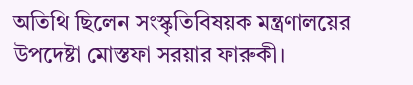অতিথি ছিলেন সংস্কৃতিবিষয়ক মন্ত্রণালয়ের উপদেষ্টা মোস্তফা সরয়ার ফারুকী।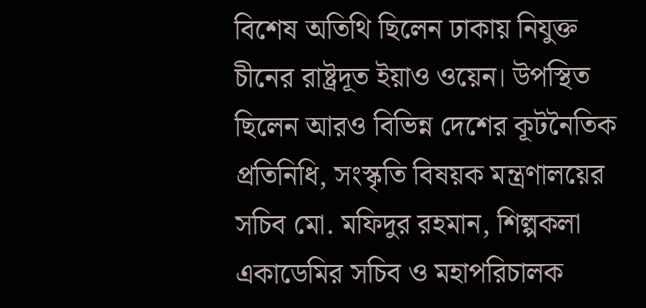বিশেষ অতিথি ছিলেন ঢাকায় নিযুক্ত চীনের রাষ্ট্রদূত ইয়াও ওয়েন। উপস্থিত ছিলেন আরও বিভিন্ন দেশের কূটনৈতিক প্রতিনিধি, সংস্কৃতি বিষয়ক মন্ত্রণালয়ের সচিব মো. মফিদুর রহমান, শিল্পকলা একাডেমির সচিব ও মহাপরিচালক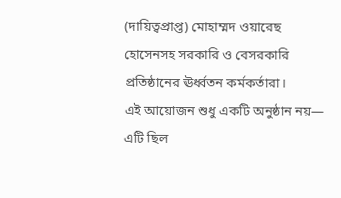(দায়িত্বপ্রাপ্ত) মোহাম্মদ ওয়ারেছ হোসেনসহ সরকারি ও বেসরকারি প্রতিষ্ঠানের ঊর্ধ্বতন কর্মকর্তারা।
এই আয়োজন শুধু একটি অনুষ্ঠান নয়— এটি ছিল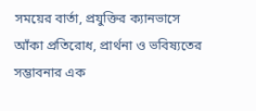সময়ের বার্তা, প্রযুক্তির ক্যানভাসে আঁকা প্রতিরোধ, প্রার্থনা ও ভবিষ্যতের সম্ভাবনার এক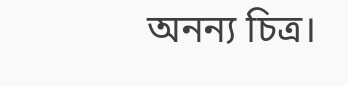অনন্য চিত্র।